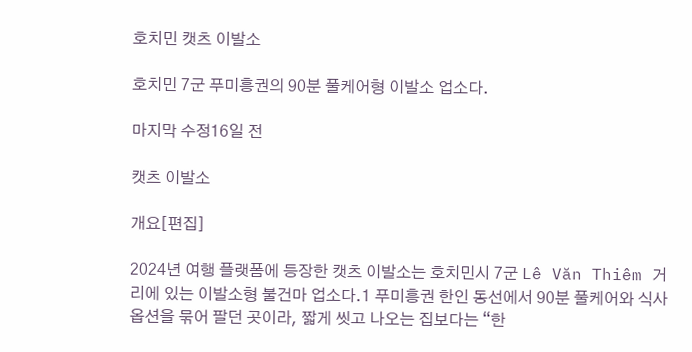호치민 캣츠 이발소

호치민 7군 푸미흥권의 90분 풀케어형 이발소 업소다.

마지막 수정16일 전

캣츠 이발소

개요[편집]

2024년 여행 플랫폼에 등장한 캣츠 이발소는 호치민시 7군 Lê Văn Thiêm 거리에 있는 이발소형 불건마 업소다.1 푸미흥권 한인 동선에서 90분 풀케어와 식사 옵션을 묶어 팔던 곳이라, 짧게 씻고 나오는 집보다는 “한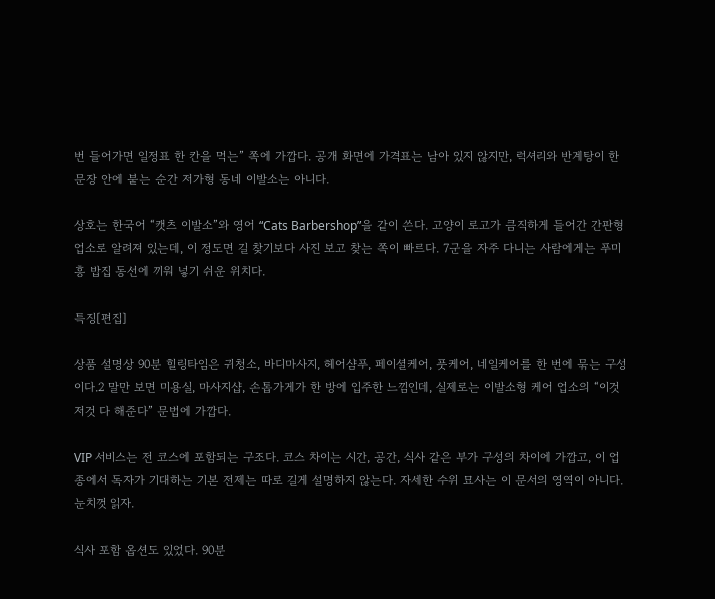번 들어가면 일정표 한 칸을 먹는” 쪽에 가깝다. 공개 화면에 가격표는 남아 있지 않지만, 럭셔리와 반계탕이 한 문장 안에 붙는 순간 저가형 동네 이발소는 아니다.

상호는 한국어 “캣츠 이발소”와 영어 “Cats Barbershop”을 같이 쓴다. 고양이 로고가 큼직하게 들어간 간판형 업소로 알려져 있는데, 이 정도면 길 찾기보다 사진 보고 찾는 쪽이 빠르다. 7군을 자주 다니는 사람에게는 푸미흥 밥집 동선에 끼워 넣기 쉬운 위치다.

특징[편집]

상품 설명상 90분 힐링타임은 귀청소, 바디마사지, 헤어샴푸, 페이셜케어, 풋케어, 네일케어를 한 번에 묶는 구성이다.2 말만 보면 미용실, 마사지샵, 손톱가게가 한 방에 입주한 느낌인데, 실제로는 이발소형 케어 업소의 “이것저것 다 해준다” 문법에 가깝다.

VIP 서비스는 전 코스에 포함되는 구조다. 코스 차이는 시간, 공간, 식사 같은 부가 구성의 차이에 가깝고, 이 업종에서 독자가 기대하는 기본 전제는 따로 길게 설명하지 않는다. 자세한 수위 묘사는 이 문서의 영역이 아니다. 눈치껏 읽자.

식사 포함 옵션도 있었다. 90분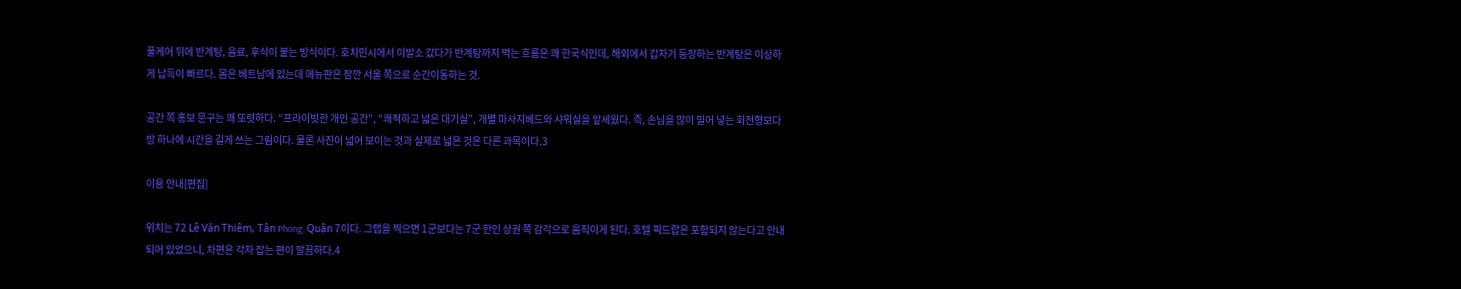풀케어 뒤에 반계탕, 음료, 후식이 붙는 방식이다. 호치민시에서 이발소 갔다가 반계탕까지 먹는 흐름은 꽤 한국식인데, 해외에서 갑자기 등장하는 반계탕은 이상하게 납득이 빠르다. 몸은 베트남에 있는데 메뉴판은 잠깐 서울 쪽으로 순간이동하는 것.

공간 쪽 홍보 문구는 꽤 또렷하다. “프라이빗한 개인 공간”, “쾌적하고 넓은 대기실”, 개별 마사지베드와 샤워실을 앞세웠다. 즉, 손님을 많이 밀어 넣는 회전형보다 방 하나에 시간을 길게 쓰는 그림이다. 물론 사진이 넓어 보이는 것과 실제로 넓은 것은 다른 과목이다.3

이용 안내[편집]

위치는 72 Lê Văn Thiêm, Tân Phong, Quận 7이다. 그랩을 찍으면 1군보다는 7군 한인 상권 쪽 감각으로 움직이게 된다. 호텔 픽드랍은 포함되지 않는다고 안내되어 있었으니, 차편은 각자 잡는 편이 깔끔하다.4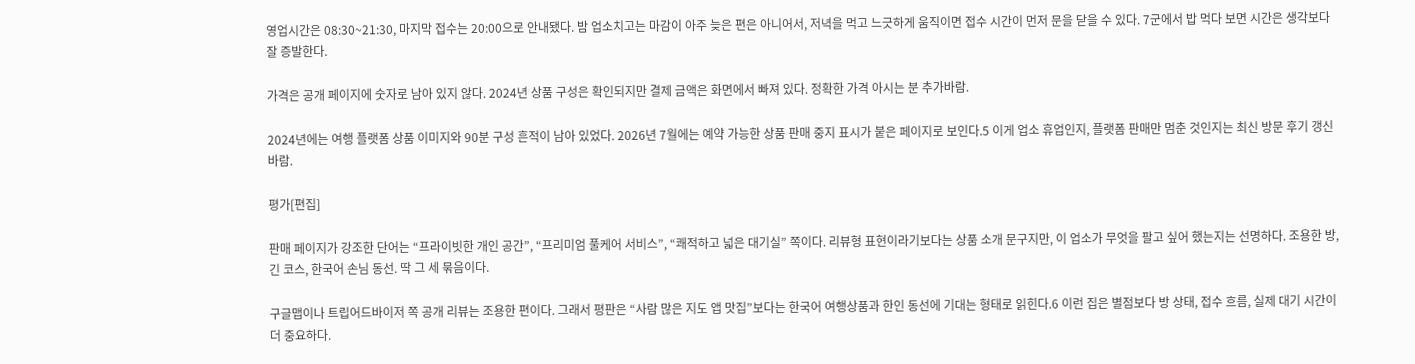영업시간은 08:30~21:30, 마지막 접수는 20:00으로 안내됐다. 밤 업소치고는 마감이 아주 늦은 편은 아니어서, 저녁을 먹고 느긋하게 움직이면 접수 시간이 먼저 문을 닫을 수 있다. 7군에서 밥 먹다 보면 시간은 생각보다 잘 증발한다.

가격은 공개 페이지에 숫자로 남아 있지 않다. 2024년 상품 구성은 확인되지만 결제 금액은 화면에서 빠져 있다. 정확한 가격 아시는 분 추가바람.

2024년에는 여행 플랫폼 상품 이미지와 90분 구성 흔적이 남아 있었다. 2026년 7월에는 예약 가능한 상품 판매 중지 표시가 붙은 페이지로 보인다.5 이게 업소 휴업인지, 플랫폼 판매만 멈춘 것인지는 최신 방문 후기 갱신바람.

평가[편집]

판매 페이지가 강조한 단어는 “프라이빗한 개인 공간”, “프리미엄 풀케어 서비스”, “쾌적하고 넓은 대기실” 쪽이다. 리뷰형 표현이라기보다는 상품 소개 문구지만, 이 업소가 무엇을 팔고 싶어 했는지는 선명하다. 조용한 방, 긴 코스, 한국어 손님 동선. 딱 그 세 묶음이다.

구글맵이나 트립어드바이저 쪽 공개 리뷰는 조용한 편이다. 그래서 평판은 “사람 많은 지도 앱 맛집”보다는 한국어 여행상품과 한인 동선에 기대는 형태로 읽힌다.6 이런 집은 별점보다 방 상태, 접수 흐름, 실제 대기 시간이 더 중요하다.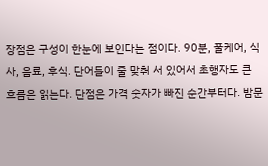장점은 구성이 한눈에 보인다는 점이다. 90분, 풀케어, 식사, 음료, 후식. 단어들이 줄 맞춰 서 있어서 초행자도 큰 흐름은 읽는다. 단점은 가격 숫자가 빠진 순간부터다. 밤문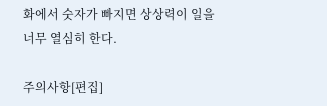화에서 숫자가 빠지면 상상력이 일을 너무 열심히 한다.

주의사항[편집]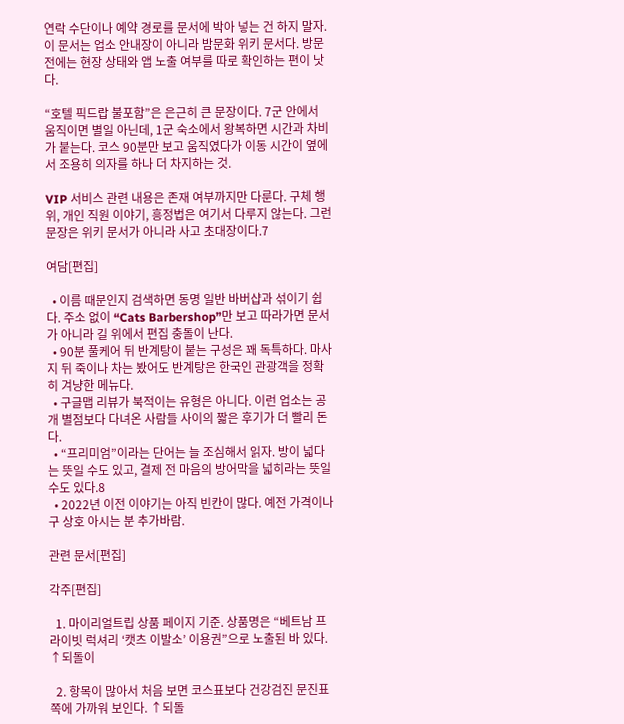연락 수단이나 예약 경로를 문서에 박아 넣는 건 하지 말자. 이 문서는 업소 안내장이 아니라 밤문화 위키 문서다. 방문 전에는 현장 상태와 앱 노출 여부를 따로 확인하는 편이 낫다.

“호텔 픽드랍 불포함”은 은근히 큰 문장이다. 7군 안에서 움직이면 별일 아닌데, 1군 숙소에서 왕복하면 시간과 차비가 붙는다. 코스 90분만 보고 움직였다가 이동 시간이 옆에서 조용히 의자를 하나 더 차지하는 것.

VIP 서비스 관련 내용은 존재 여부까지만 다룬다. 구체 행위, 개인 직원 이야기, 흥정법은 여기서 다루지 않는다. 그런 문장은 위키 문서가 아니라 사고 초대장이다.7

여담[편집]

  • 이름 때문인지 검색하면 동명 일반 바버샵과 섞이기 쉽다. 주소 없이 “Cats Barbershop”만 보고 따라가면 문서가 아니라 길 위에서 편집 충돌이 난다.
  • 90분 풀케어 뒤 반계탕이 붙는 구성은 꽤 독특하다. 마사지 뒤 죽이나 차는 봤어도 반계탕은 한국인 관광객을 정확히 겨냥한 메뉴다.
  • 구글맵 리뷰가 북적이는 유형은 아니다. 이런 업소는 공개 별점보다 다녀온 사람들 사이의 짧은 후기가 더 빨리 돈다.
  • “프리미엄”이라는 단어는 늘 조심해서 읽자. 방이 넓다는 뜻일 수도 있고, 결제 전 마음의 방어막을 넓히라는 뜻일 수도 있다.8
  • 2022년 이전 이야기는 아직 빈칸이 많다. 예전 가격이나 구 상호 아시는 분 추가바람.

관련 문서[편집]

각주[편집]

  1. 마이리얼트립 상품 페이지 기준. 상품명은 “베트남 프라이빗 럭셔리 ‘캣츠 이발소’ 이용권”으로 노출된 바 있다. ↑되돌이

  2. 항목이 많아서 처음 보면 코스표보다 건강검진 문진표 쪽에 가까워 보인다. ↑되돌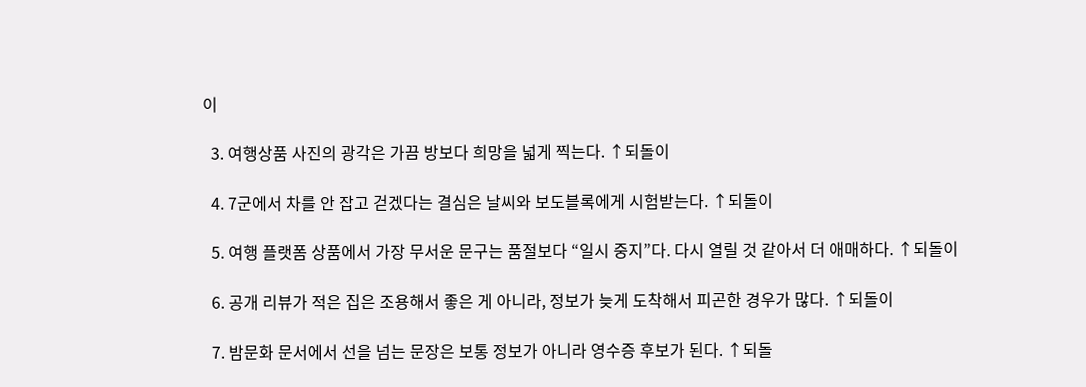이

  3. 여행상품 사진의 광각은 가끔 방보다 희망을 넓게 찍는다. ↑되돌이

  4. 7군에서 차를 안 잡고 걷겠다는 결심은 날씨와 보도블록에게 시험받는다. ↑되돌이

  5. 여행 플랫폼 상품에서 가장 무서운 문구는 품절보다 “일시 중지”다. 다시 열릴 것 같아서 더 애매하다. ↑되돌이

  6. 공개 리뷰가 적은 집은 조용해서 좋은 게 아니라, 정보가 늦게 도착해서 피곤한 경우가 많다. ↑되돌이

  7. 밤문화 문서에서 선을 넘는 문장은 보통 정보가 아니라 영수증 후보가 된다. ↑되돌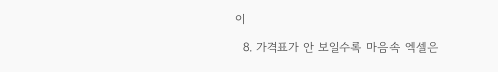이

  8. 가격표가 안 보일수록 마음속 엑셀은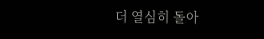더 열심히 돌아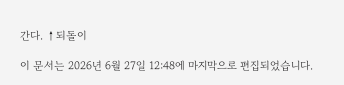간다. ↑되돌이

이 문서는 2026년 6월 27일 12:48에 마지막으로 편집되었습니다.